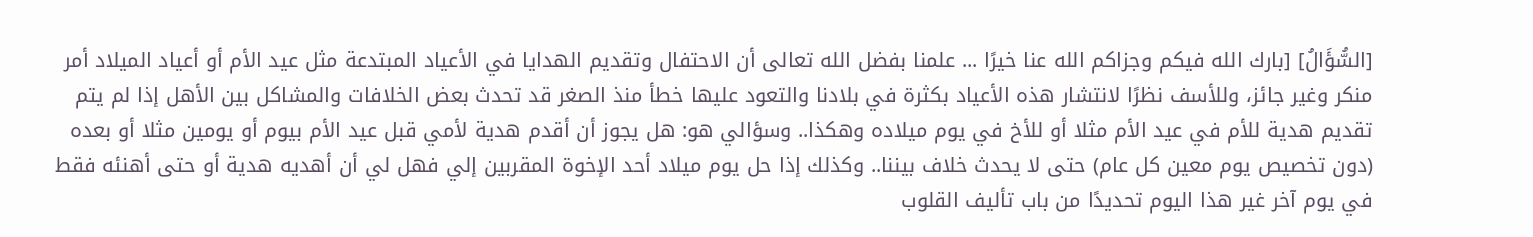[السُّؤَالُ] [بارك الله فيكم وجزاكم الله عنا خيرًا ... علمنا بفضل الله تعالى أن الاحتفال وتقديم الهدايا في الأعياد المبتدعة مثل عيد الأم أو أعياد الميلاد أمر منكر وغير جائز، وللأسف نظرًا لانتشار هذه الأعياد بكثرة في بلادنا والتعود عليها خطأ منذ الصغر قد تحدث بعض الخلافات والمشاكل بين الأهل إذا لم يتم تقديم هدية للأم في عيد الأم مثلا أو للأخ في يوم ميلاده وهكذا.. وسؤالي هو: هل يجوز أن أقدم هدية لأمي قبل عيد الأم بيوم أو يومين مثلا أو بعده (دون تخصيص يوم معين كل عام) حتى لا يحدث خلاف بيننا.. وكذلك إذا حل يوم ميلاد أحد الإخوة المقربين إلي فهل لي أن أهديه هدية أو حتى أهنئه فقط في يوم آخر غير هذا اليوم تحديدًا من باب تأليف القلوب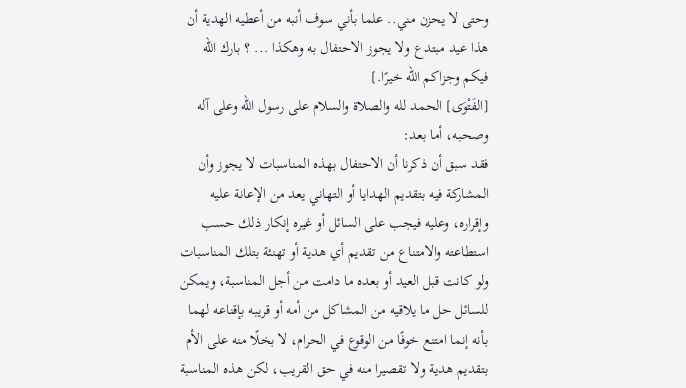وحتى لا يحزن مني.. علما بأني سوف أنبه من أعطيه الهدية أن هذا عيد مبتدع ولا يجوز الاحتفال به وهكذا ... ؟ بارك الله فيكم وجزاكم الله خيرًا.]
[الفَتْوَى] الحمد لله والصلاة والسلام على رسول الله وعلى آله وصحبه، أما بعد:
فقد سبق أن ذكرنا أن الاحتفال بهذه المناسبات لا يجوز وأن المشاركة فيه بتقديم الهدايا أو التهاني يعد من الإعانة عليه وإقراره، وعليه فيجب على السائل أو غيره إنكار ذلك حسب استطاعته والامتناع من تقديم أي هدية أو تهنئة بتلك المناسبات ولو كانت قبل العيد أو بعده ما دامت من أجل المناسبة، ويمكن للسائل حل ما يلاقيه من المشاكل من أمه أو قريبه بإقناعه لهما بأنه إنما امتنع خوفًا من الوقوع في الحرام، لا بخلًا منه على الأم بتقديم هدية ولا تقصيرا منه في حق القريب، لكن هذه المناسبة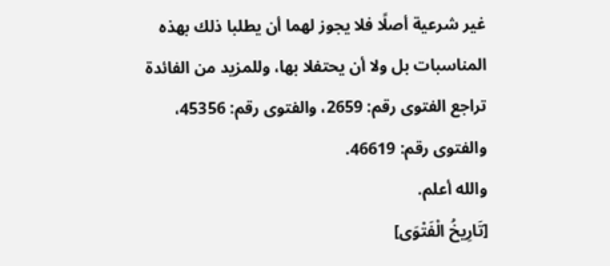غير شرعية أصلًا فلا يجوز لهما أن يطلبا ذلك بهذه المناسبات بل ولا أن يحتفلا بها، وللمزيد من الفائدة تراجع الفتوى رقم: 2659، والفتوى رقم: 45356، والفتوى رقم: 46619.
والله أعلم.
[تَارِيخُ الْفَتْوَى]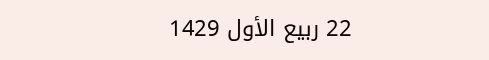22 ربيع الأول 1429